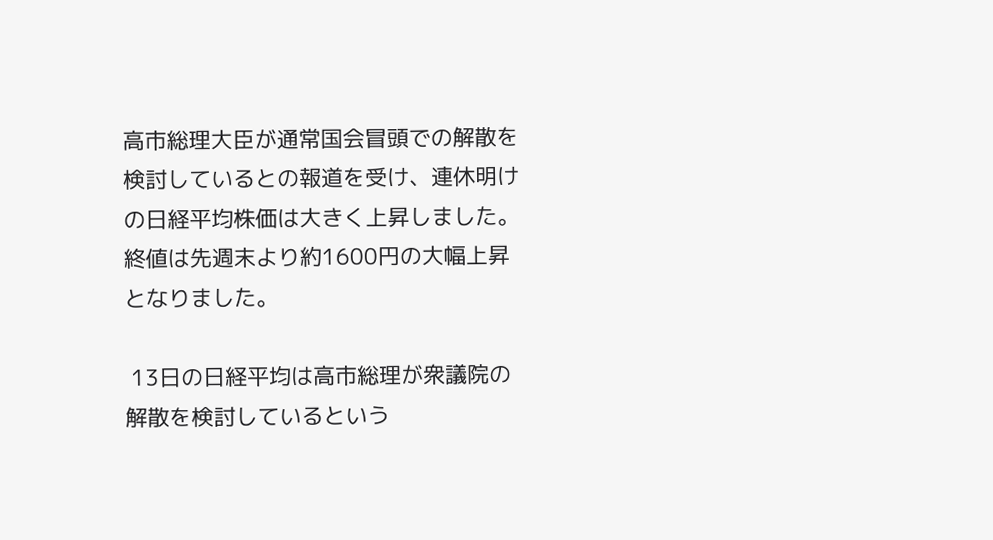高市総理大臣が通常国会冒頭での解散を検討しているとの報道を受け、連休明けの日経平均株価は大きく上昇しました。終値は先週末より約1600円の大幅上昇となりました。

 13日の日経平均は高市総理が衆議院の解散を検討しているという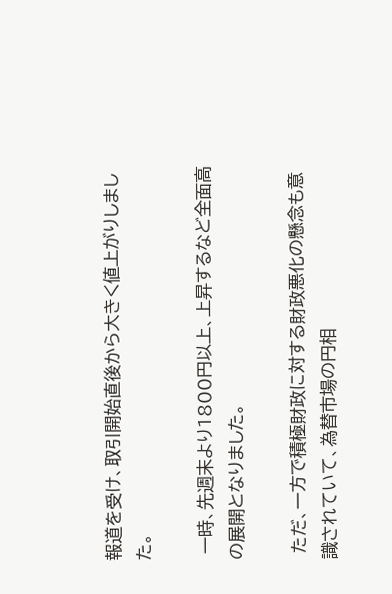報道を受け、取引開始直後から大きく値上がりしました。

 一時、先週末より1800円以上、上昇するなど全面高の展開となりました。

 ただ、一方で積極財政に対する財政悪化の懸念も意識されていて、為替市場の円相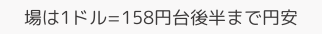場は1ドル=158円台後半まで円安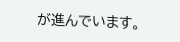が進んでいます。